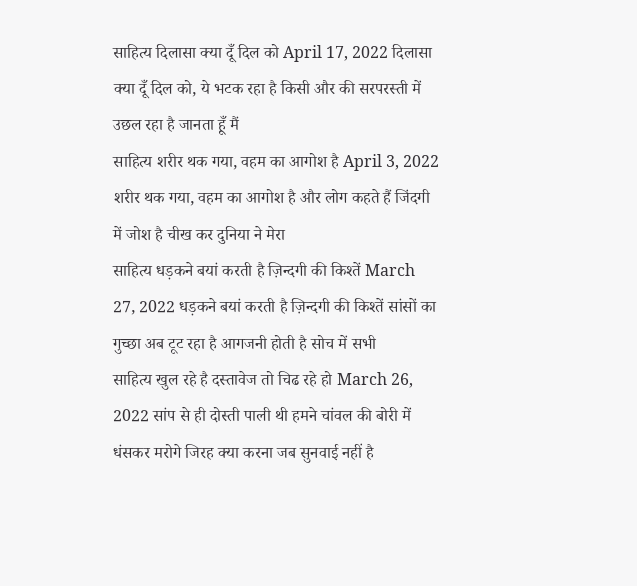साहित्य दिलासा क्या दूँ दिल को April 17, 2022 दिलासा क्या दूँ दिल को, ये भटक रहा है किसी और की सरपरस्ती में उछल रहा है जानता हूँ मैं
साहित्य शरीर थक गया, वहम का आगोश है April 3, 2022 शरीर थक गया, वहम का आगोश है और लोग कहते हैं जिंदगी में जोश है चीख कर दुनिया ने मेरा
साहित्य धड़कने बयां करती है ज़िन्दगी की किश्तें March 27, 2022 धड़कने बयां करती है ज़िन्दगी की किश्तें सांसों का गुच्छा अब टूट रहा है आगजनी होती है सोच में सभी
साहित्य खुल रहे है दस्तावेज तो चिढ रहे हो March 26, 2022 सांप से ही दोस्ती पाली थी हमने चांवल की बोरी में धंसकर मरोगे जिरह क्या करना जब सुनवाई नहीं है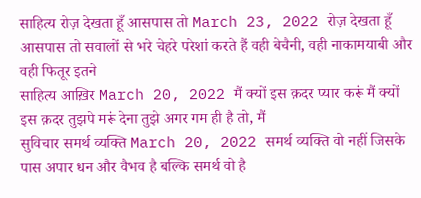साहित्य रोज़ देखता हूँ आसपास तो March 23, 2022 रोज़ देखता हूँ आसपास तो सवालों से भरे चेहरे परेशां करते हैं वही बेचैनी, वही नाकामयाबी और वही फितूर इतने
साहित्य आख़िर March 20, 2022 मैं क्यों इस क़दर प्यार करूं मैं क्यों इस क़दर तुझपे मरूं देना तुझे अगर गम ही है तो, मैं
सुविचार समर्थ व्यक्ति March 20, 2022 समर्थ व्यक्ति वो नहीं जिसके पास अपार धन और वैभव है बल्कि समर्थ वो है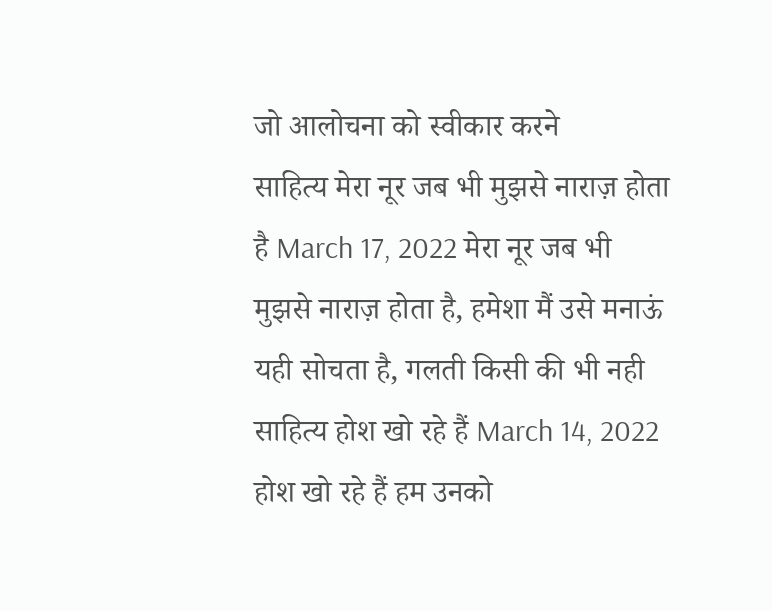जो आलोचना को स्वीकार करने
साहित्य मेरा नूर जब भी मुझसे नाराज़ होता है March 17, 2022 मेरा नूर जब भी मुझसे नाराज़ होता है, हमेशा मैं उसे मनाऊं यही सोचता है, गलती किसी की भी नही
साहित्य होश खो रहे हैं March 14, 2022 होश खो रहे हैं हम उनको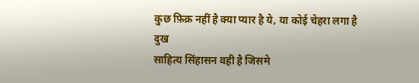कुछ फ़िक्र नहीं है क्या प्यार है ये, या कोई चेहरा लगा है दुख
साहित्य सिंहासन वही है जिसमे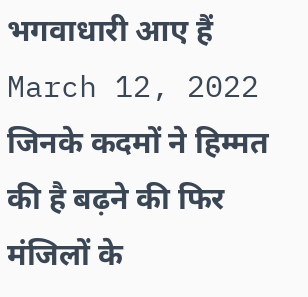भगवाधारी आए हैं March 12, 2022 जिनके कदमों ने हिम्मत की है बढ़ने की फिर मंजिलों के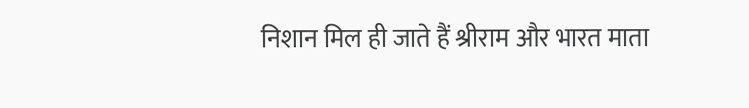निशान मिल ही जाते हैं श्रीराम और भारत माता